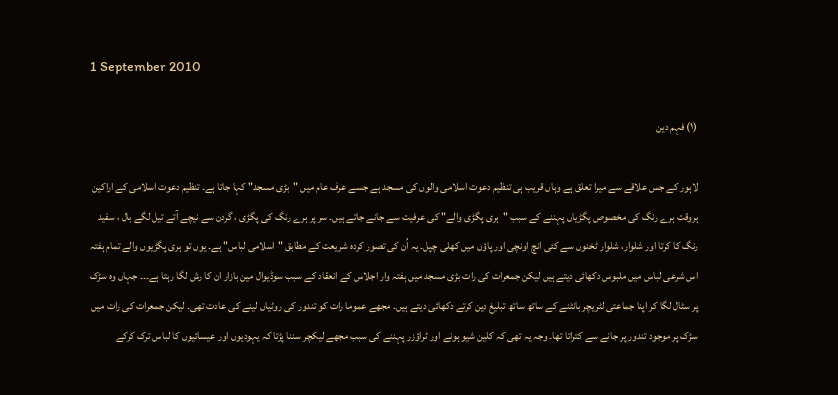1 September 2010

(۱) فہم دین

لاہور کے جس علاقے سے میرا تعلق ہے وہاں قریب ہی تنظیم دعوت اسلامی والوں کی مسجد ہے جسے عرف عام میں "بڑی مسجد" کہا جاتا ہے۔ تنظیم دعوت اسلامی کے اراکین ہروقت ہرے رنگ کی مخصوص پگڑیاں پہننے کے سبب "ہری پگڑی والے" کی عرفیت سے جانے جاتے ہیں۔ سر پر ہرے رنگ کی پگڑی ، گردن سے نیچے آتے تیل لگے بال ، سفید رنگ کا کرتا اور شلوار، شلوار ٹخنوں سے کئی انچ اونچی اور پاؤں میں کھلی چپل۔ یہ اُن کی تصور کردہ شریعت کے مطابق "اسلامی لباس" ہے۔ یوں تو ہری پگڑیوں والے تمام ہفتہ اس شرعی لباس میں ملبوس دکھائی دیتے ہیں لیکن جمعرات کی رات بڑی مسجد میں ہفتہ وار اجلاس کے انعقاد کے سبب سوڈیوال مین بازار ان کا رش لگا رہتا ہے۔۔۔ جہاں وہ سڑک پر سٹال لگا کر اپنا جماعتی لٹریچر بانٹنے کے ساتھ ساتھ تبلیغ دین کرتے دکھائی دیتے ہیں۔ مجھے عموما رات کو تندور کی روٹیاں لینے کی عادت تھی۔ لیکن جمعرات کی رات میں سڑک پر موجود تندور پر جانے سے کتراتا تھا۔ وجہ یہ تھی کہ کلین شیو ہونے اور ٹراؤزر پہننے کی سبب مجھے لیکچر سننا پڑتا کہ یہودیوں اور عیسائیوں کا لباس ترک کرکے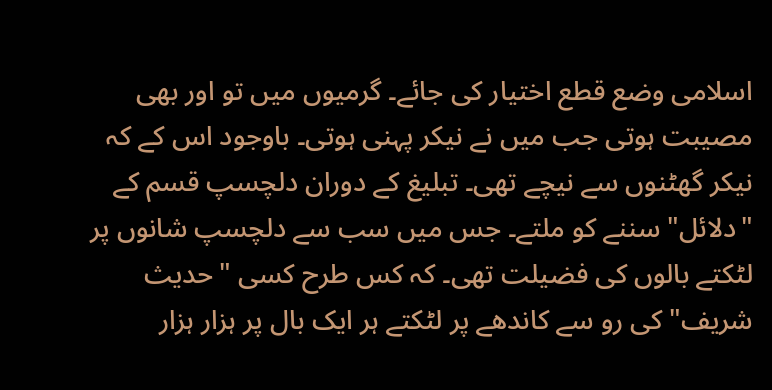اسلامی وضع قطع اختیار کی جائے۔ گرمیوں میں تو اور بھی مصیبت ہوتی جب میں نے نیکر پہنی ہوتی۔ باوجود اس کے کہ نیکر گھٹنوں سے نیچے تھی۔ تبلیغ کے دوران دلچسپ قسم کے "دلائل" سننے کو ملتے۔ جس میں سب سے دلچسپ شانوں پر لٹکتے بالوں کی فضیلت تھی۔ کہ کس طرح کسی "حدیث شریف" کی رو سے کاندھے پر لٹکتے ہر ایک بال پر ہزار ہزار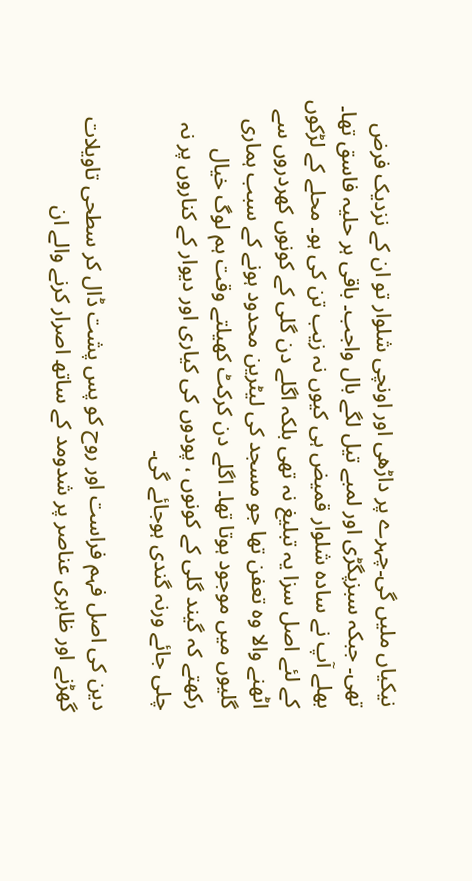نیکیاں ملیں گی۔چہرے پر داڑھی اور اونچی شلوار تو ان کے نزدیک فرض تھی۔ جبکہ سبزپگڑی اور لمبے تیل لگے بال واجب۔ باقی ہر حلیہ فاسق تھا۔ بھلے آپ نے سادہ شلوار قمیض ہی کیوں نہ زیب تن کی ہو۔ محلے کے لڑکوں کے لئے اصل سزا یہ تبلیغ نہ تھی بلکہ اگلے دن گلی کے کونوں کھردروں سے اٹھنے والا وہ تعفن تھا جو مسجد کی لیٹرین محدود ہونے کے سبب ہماری گلیوں میں موجود ہوتا تھا۔ اگلے دن کرکٹ کھیلتے وقت ہم لوگ خیال رکھتے کہ گیند گلی کے کونوں ، پودوں کی کیاری اور دیوار کے کناروں پر نہ چلی جائے ورنہ گندی ہوجائے گی۔

دین کی اصل فہم فراست اور روح کو پس پشت ڈال کر سطحی تاویلات گھڑنے اور ظاہری عناصر پر شدومد کے ساتھ اصرار کرنے والے ان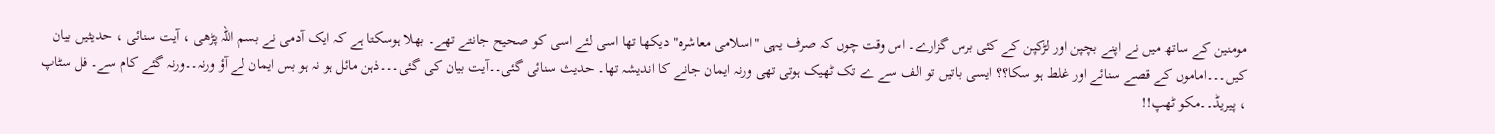مومنین کے ساتھ میں نے اپنے بچپن اور لڑکپن کے کئی برس گزارے۔ اس وقت چوں کہ صرف یہی "اسلامی معاشرہ" دیکھا تھا اسی لئے اسی کو صحیح جانتے تھے۔ بھلا ہوسکتا ہے کہ ایک آدمی نے بسم اللہ پڑھی ، آیت سنائی ، حدیثیں بیان کیں۔۔۔اماموں کے قصے سنائے اور غلط ہو سکا؟؟ ایسی باتیں تو الف سے ے تک ٹھیک ہوتی تھی ورنہ ایمان جانے کا اندیشہ تھا۔ حدیث سنائی گئی۔۔آیت بیان کی گئی۔۔۔ذہن مائل ہو نہ ہو بس ایمان لے آؤ ورنہ۔۔ورنہ گئے کام سے۔ فل سٹاپ ، پیریڈ۔۔مکو ٹھپ!!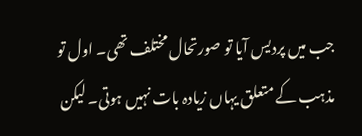جب میں پردیس آیا تو صورتحال مختلف تھی۔ اول تو مذہب کے متعلق یہاں زیادہ بات نہیں ہوتی۔ لیکن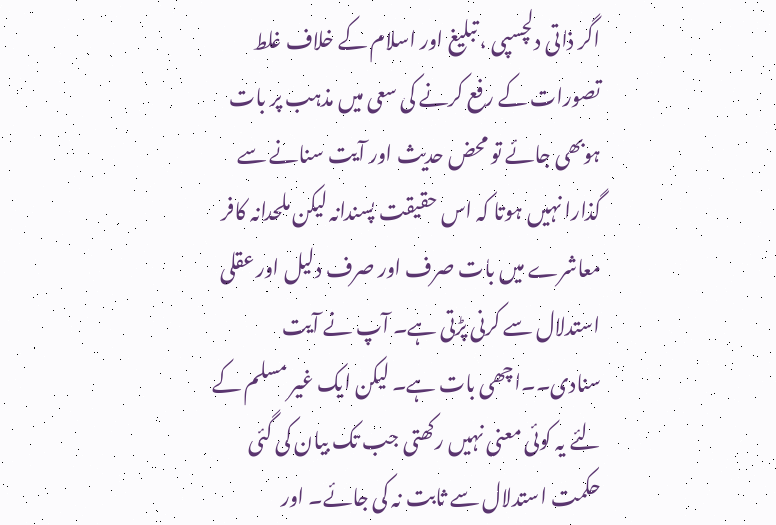اگر ذاتی دلچسپی ، تبلیغ اور اسلام کے خلاف غلط تصورات کے رفع کرنے کی سعی میں مذہب پر بات ہوبھی جائے تو محض حدیث اور آیت سنانے سے گذارا نہیں ہوتا کہ اس حقیقت پسندانہ لیکن ملحدانہ کافر معاشرے میں بات صرف اور صرف دلیل اور عقلی استدلال سے کرنی پڑتی ہے۔ آپ نے آیت سنادی۔۔اچھی بات ہے۔ لیکن ایک غیر مسلم کے لئے یہ کوئی معنی نہیں رکھتی جب تک بیان کی گئی حکمت استدلال سے ثابت نہ کی جائے۔ اور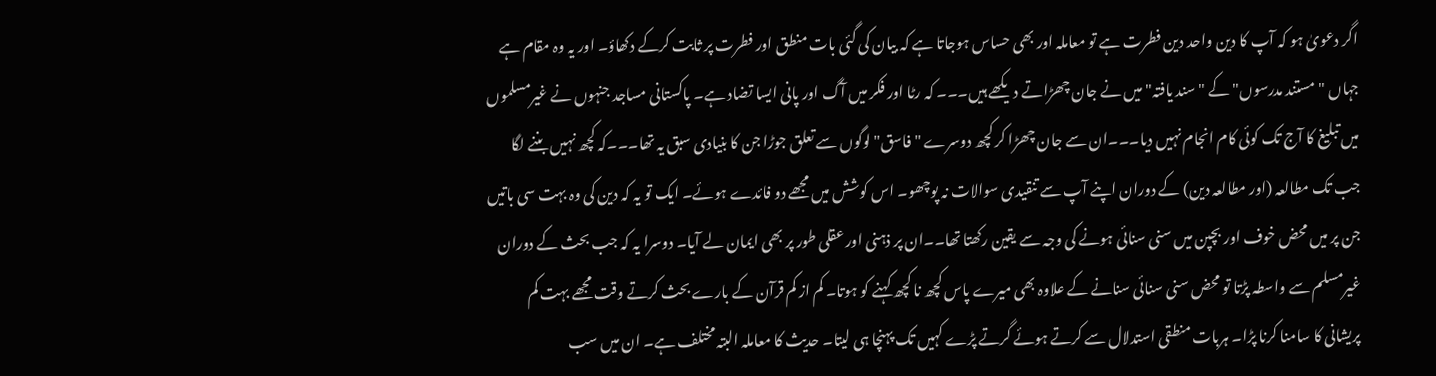اگر دعویٰ ہو کہ آپ کا دین واحد دین فطرت ہے تو معاملہ اور بھی حساس ہوجاتا ہے کہ بیان کی گئی بات منطق اور فطرت پر ثابت کرکے دکھاؤ۔ اور یہ وہ مقام ہے جہاں "مستند مدرسوں" کے "سند یافتہ" میں نے جان چھڑاتے دیکھے ہیں۔۔۔ کہ رٹا اور فکر میں آگ اور پانی ایسا تضاد ہے۔ پاکستانی مساجد جنہوں نے غیرمسلموں میں تبلیغ کا آج تک کوئی کام انجام نہیں دیا۔۔۔ان سے جان چھڑا کر کچھ دوسرے "فاسق" لوگوں سے تعلق جوڑا جن کا بنیادی سبق یہ تھا۔۔۔کہ کچھ نہیں بننے لگا جب تک مطالعہ (اور مطالعہ دین) کے دوران اپنے آپ سے تنقیدی سوالات نہ پوچھو۔ اس کوشش میں مجھے دو فائدے ہوئے۔ ایک تو یہ کہ دین کی وہ بہت سی باتیں جن پر میں محض خوف اور بچپن میں سنی سنائی ہونے کی وجہ سے یقین رکھتا تھا۔۔ان پر ذہنی اور عقلی طور پر بھی ایمان لے آیا۔ دوسرا یہ کہ جب بحث کے دوران غیرمسلم سے واسطہ پڑتا تو محض سنی سنائی سنانے کے علاوہ بھی میرے پاس کچھ نا کچھ کہنے کو ہوتا۔ کم از کم قرآن کے بارے بحث کرتے وقت مجھے بہت کم پریشانی کا سامنا کرنا پڑا۔ ہربات منطقی استدلال سے کرتے ہوئے گرتے پڑے کہیں تک پہنچا ہی لیتا۔ حدیث کا معاملہ البتہ مختلف ہے۔ ان میں سب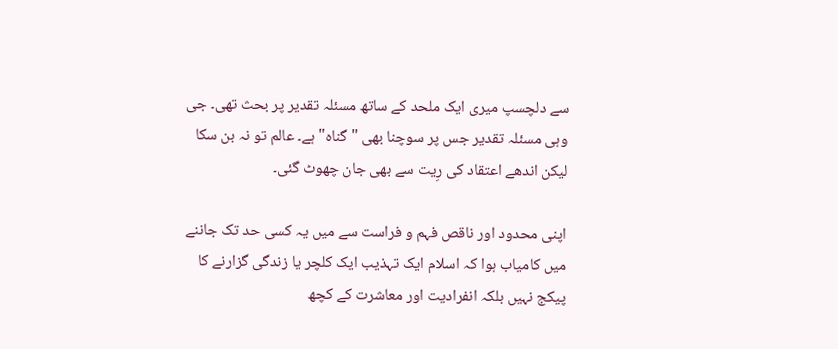سے دلچسپ میری ایک ملحد کے ساتھ مسئلہ تقدیر پر بحث تھی۔ جی وہی مسئلہ تقدیر جس پر سوچنا بھی "گناہ" ہے۔ عالم تو نہ بن سکا لیکن اندھے اعتقاد کی رِیت سے بھی جان چھوٹ گئی۔

اپنی محدود اور ناقص فہم و فراست سے میں یہ کسی حد تک جاننے میں کامیاب ہوا کہ اسلام ایک تہذیب ایک کلچر یا زندگی گزارنے کا پیکج نہیں بلکہ انفرادیت اور معاشرت کے کچھ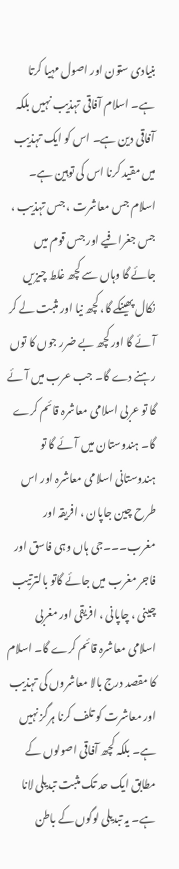بنیادی ستون اور اصول مہیا کرتا ہے۔ اسلام آفاقی تہذیب نہیں بلکہ آفاقی دین ہے۔ اس کو ایک تہذیب میں مقید کرنا اس کی توہین ہے۔ اسلام جس معاشرت ، جس تہذیب ، جس جغرافیے اور جس قوم میں جائے گا وہاں سے کچھ غلط چیزیں نکال پھینکے گا، کچھ نیا اور مثبت لے کر آئے گا اور کچھ بے ضرر جوں کا توں رہنے دے گا۔ جب عرب میں آئے گا تو عربی اسلامی معاشرہ قائم کرے گا۔ ہندوستان میں آئے گا تو ہندوستانی اسلامی معاشرہ اور اس طرح چین جاپان ، افریقہ اور مغرب۔۔۔جی ہاں وہی فاسق اور فاجر مغرب میں جائے گاتو بالترتیب چینی ، چاپانی ، افریقی اور مغربی اسلامی معاشرہ قائم کرے گا۔ اسلام کا مقصد درج بالا معاشروں کی تہذیب اور معاشرت کو تلف کرنا ہرگز نہیں ہے۔ بلکہ کچھ آفاقی اصولوں کے مطابق ایک حد تک مثبت تبدیلی لانا ہے۔ یہ تبدیلی لوگوں کے باطن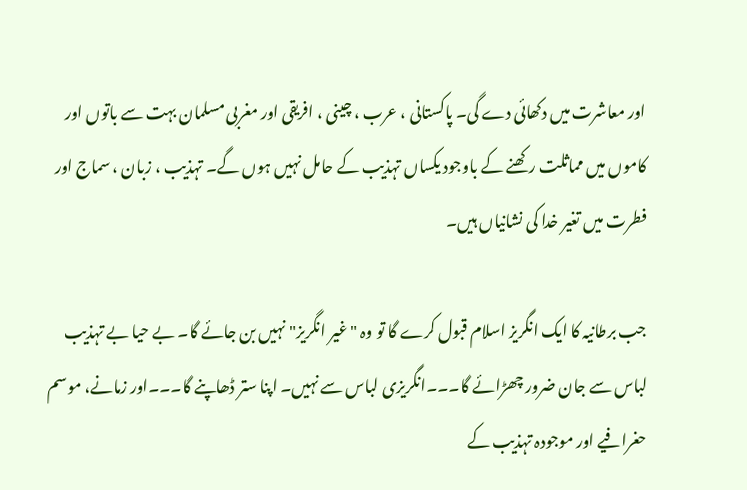اور معاشرت میں دکھائی دے گی۔ پاکستانی ، عرب ، چینی ، افریقی اور مغربی مسلمان بہت سے باتوں اور کاموں میں مماثلت رکھنے کے باوجود یکساں تہذیب کے حامل نہیں ہوں گے۔ تہذیب ، زبان ، سماج اور فطرت میں تغیر خدا کی نشانیاں ہیں۔

جب برطانیہ کا ایک انگریز اسلام قبول کرے گا تو وہ "غیر انگریز" نہیں بن جائے گا۔ بے حیا بے تہذیب لباس سے جان ضرور چھڑائے گا۔۔۔انگریزی لباس سے نہیں۔ اپنا ستر ڈھاپنے گا۔۔۔اور زمانے، موسم حغرافیے اور موجودہ تہذیب کے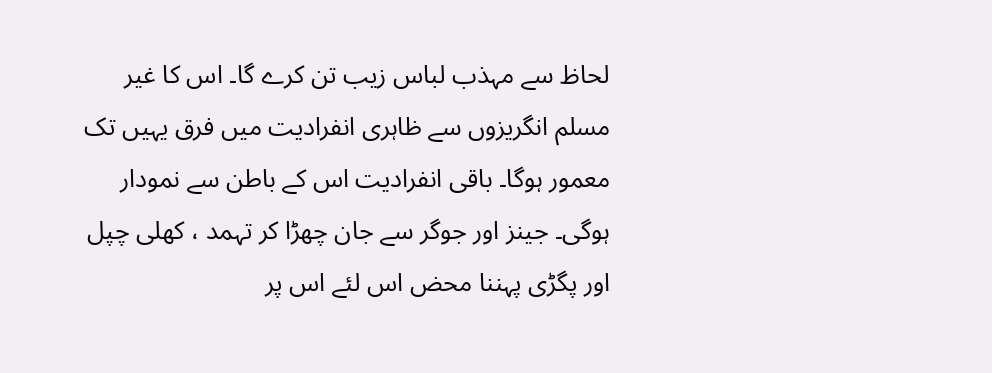لحاظ سے مہذب لباس زیب تن کرے گا۔ اس کا غیر مسلم انگریزوں سے ظاہری انفرادیت میں فرق یہیں تک معمور ہوگا۔ باقی انفرادیت اس کے باطن سے نمودار ہوگی۔ جینز اور جوگر سے جان چھڑا کر تہمد ، کھلی چپل اور پگڑی پہننا محض اس لئے اس پر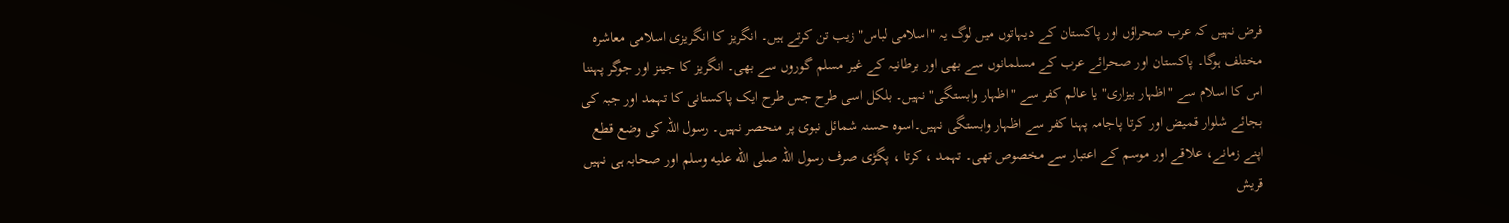فرض نہیں کہ عرب صحراؤں اور پاکستان کے دیہاتوں میں لوگ یہ "اسلامی لباس" زیب تن کرتے ہیں۔ انگریز کا انگریزی اسلامی معاشرہ مختلف ہوگا۔ پاکستان اور صحرائے عرب کے مسلمانوں سے بھی اور برطانیہ کے غیر مسلم گوروں سے بھی۔ انگریز کا جینز اور جوگر پہننا اس کا اسلام سے "اظہار بیزاری" یا عالم کفر سے "اظہار وابستگی" نہیں۔ بلکل اسی طرح جس طرح ایک پاکستانی کا تہمد اور جبہ کی بجائے شلوار قمیض اور کرتا پاجامہ پہنا کفر سے اظہار وابستگی نہیں۔اسوہ حسنہ شمائل نبوی پر منحصر نہیں۔ رسول اللہ کی وضع قطع اپنے زمانے، علاقے اور موسم کے اعتبار سے مخصوص تھی۔ تہمد ، کرتا ، پگڑی صرف رسول اللہ صلى الله عليه وسلم اور صحابہ ہی نہیں قریش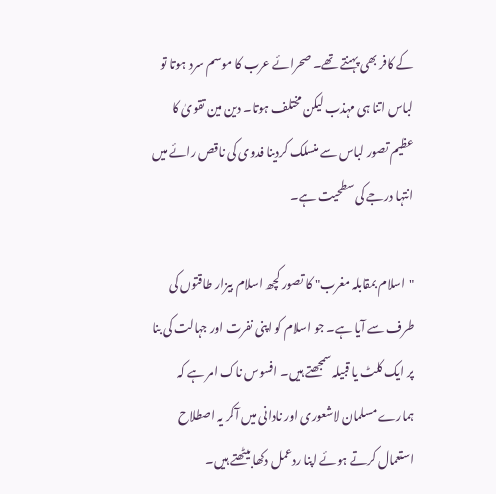کے کافر بھی پہنتے تھے۔ صحرائے عرب کا موسم سرد ہوتا تو لباس اتنا ہی مہذب لیکن مختلف ہوتا۔ دین مین تقویٰ کا عظیم تصور لباس سے منسلک کردینا فدوی کی ناقص رائے میں انتہا درجے کی سطحیت ہے۔

"اسلام بمقابلہ مغرب" کا تصور کچھ اسلام بیزار طاقتوں کی طرف سے آیا ہے۔ جو اسلام کو اپنی نفرت اور جہالت کی بنا پر ایک کلٹ یا قبیلہ سمجھتے ہیں۔ افسوس ناک امر ہے کہ ہمارے مسلمان لاشعوری اور نادانی میں آکر یہ اصطلاح استعمال کرتے ہوئے اپنا ردعمل دکھا بیٹھتے ہیں۔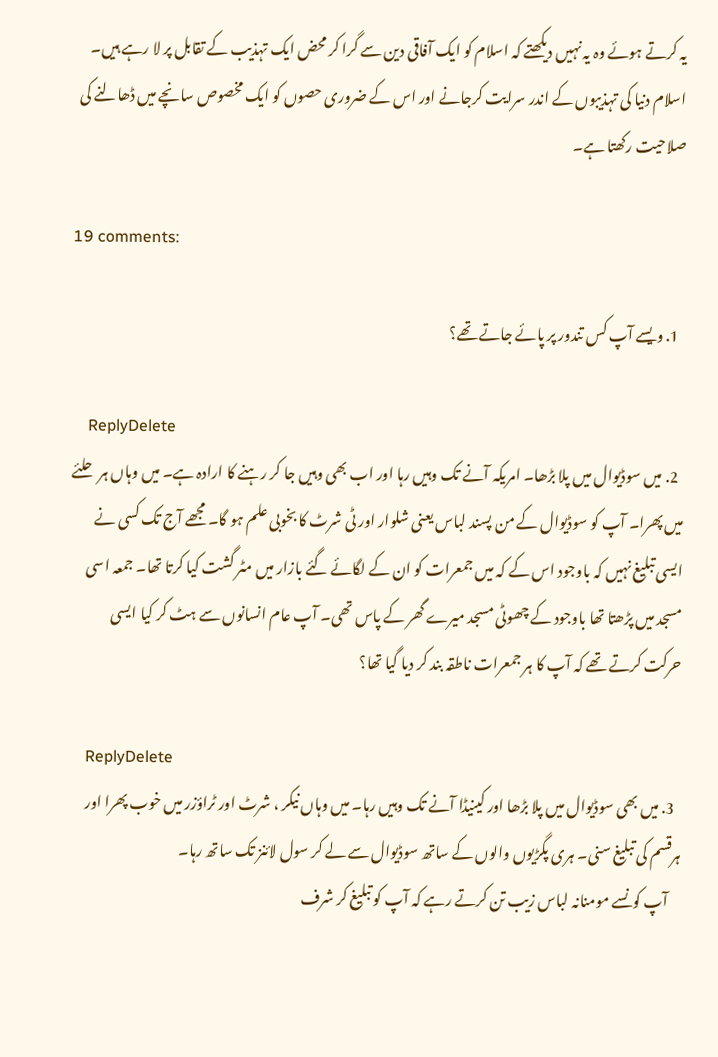یہ کرتے ہوئے وہ یہ نہیں دیکھتے کہ اسلام کو ایک آفاقی دین سے گرا کر محض ایک تہذیب کے تقابل پر لا رہے ہیں۔ اسلام دنیا کی تہذیبوں کے اندر سرایت کرجانے اور اس کے ضروری حصوں کو ایک مخصوص سانچے میں ڈھالنے کی صلاحیت رکھتا ہے۔

19 comments:

  1. ویسے آپ کس تندور پر پائے جاتے تھے؟

    ReplyDelete
  2. میں سوڈیوال میں پلا بڑھا۔ امریکہ آنے تک وہیں رہا اور اب بھی وہیں جا کر رہنے کا ارادہ ہے۔ میں وہاں ہر حلئے میں پھرا۔ آپ کو سوڈیوال کے من پسند لباس یعنی شلوار اور ٹی شرٹ کا بخوبی علم ہو گا۔ مجھے آج تک کسی نے ایسی تبلیغ نہیں کہ باوجود اس کے کہ میں جمعرات کو ان کے لگائے گئے بازار میں مٹر گشت کیا کرتا تھا۔ جمعہ اسی مسجد میں پڑھتا تھا باوجود کے چھوٹی مسجد میرے گھر کے پاس تھی۔ آپ عام انسانوں سے ہٹ کر کیا ایسی حرکت کرتے تھے کہ آپ کا ہر جمعرات ناطقہ بند کر دیا گیا تھا؟

    ReplyDelete
  3. میں بھی سوڈیوال میں پلا بڑھا اور کینیڈا آنے تک وہیں رہا۔ میں وہاں نیکر ، شرٹ اور ٹراؤزر میں خوب پھرا اور ہرقسم کی تبلیغ سنی۔ ہری پگڑیوں والوں کے ساتھ سوڈیوال سے لے کر سول لائنز تک ساتھ رہا۔
    آپ کونسے مومنانہ لباس زیب تن کرتے رہے کہ آپ کو تبلیغ کر شرف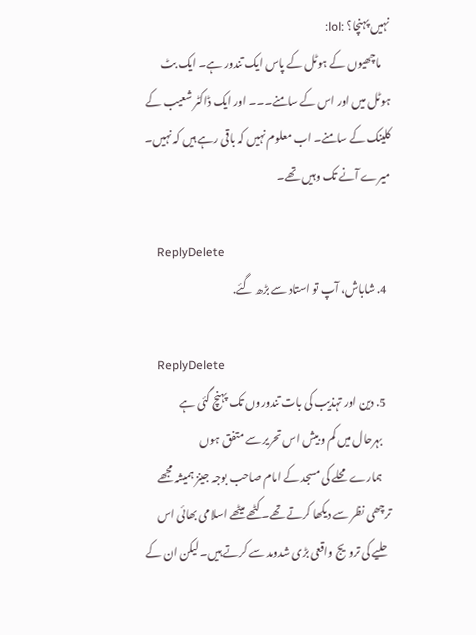نہیں پہنچا؟ :lol:
    ماچھیوں کے ہوٹل کے پاس ایک تندور ہے۔ ایک بٹ ہوٹل میں اور اس کے سامنے۔۔۔ اور ایک ڈاکٹر شعیب کے کلینک کے سامنے۔ اب معلوم نہیں کہ باقی رہے ہیں کہ نہیں۔ میرے آنے تک وہیں تھے۔

    ReplyDelete
  4. شاباش، آپ تو استاد سے بڑھ گئے.

    ReplyDelete
  5. دین اور تہذیب کی بات تندوروں تک پہنچ گئی ہے
    بہرحال میں کم و بیش اس تحریر سے متفق ہوں
    ہمارے محلے کی مسجد کے امام صاحب بوجہ جینز ہمیشہ مجھے ترچھی نظر سے دیکھا کرتے تھے۔ کٹھے میٹھے اسلامی بھائی اس حلیے کی ترویج واقعی بڑی شدومد سے کرتے ہیں۔ لیکن ان کے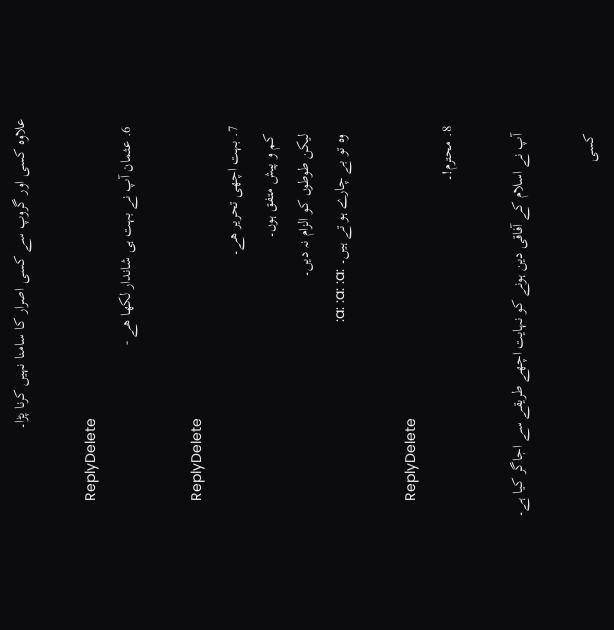علاوہ کسی اور گروپ سے کسی اصرار کا سامنا نہیں کرنا پڑا۔

    ReplyDelete
  6. عثمان آپ نے بہت ہی شاندار لکھا ھے -

    ReplyDelete
  7. بہت اچھی تحریر ھے۔
    کم و پیش متفق ہوں۔
    لیکن طوطوں کو الزام نہ دیں۔
    وہ تو بے چارے ہو تے ہیں۔ :a: :a: :a:

    ReplyDelete
  8. محترم!۔

    آپ نے اسلام کے آفاقی دین ہونے کو نہایت اچھے طریقے سے اجاگر کیا ہے۔

    کسی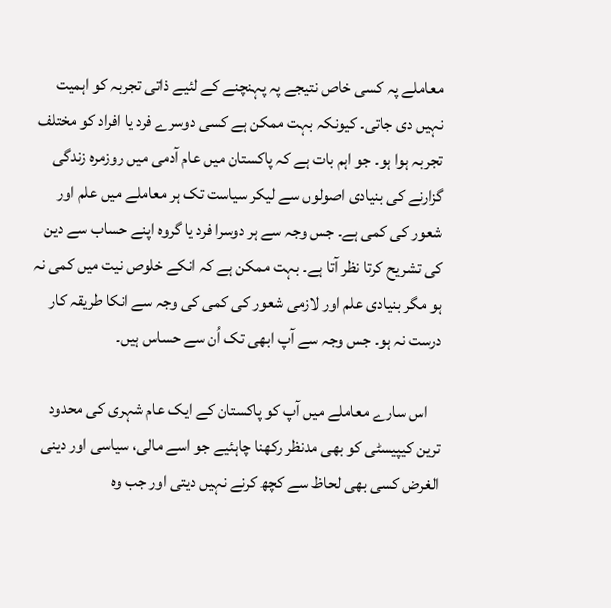معاملے پہ کسی خاص نتیجے پہ پہنچنے کے لئیے ذاتی تجربہ کو اہمیت نہیں دی جاتی۔ کیونکہ بہت ممکن ہے کسی دوسرے فرد یا افراد کو مختلف تجربہ ہوا ہو۔ جو اہم بات ہے کہ پاکستان میں عام آدمی میں روزمرہ زندگی گزارنے کی بنیادی اصولوں سے لیکر سیاست تک ہر معاملے میں علم اور شعور کی کمی ہے۔ جس وجہ سے ہر دوسرا فرد یا گروہ اپنے حساب سے دین کی تشریح کرتا نظر آتا ہے۔ بہت ممکن ہے کہ انکے خلوص نیت میں کمی نہ ہو مگر بنیادی علم اور لازمی شعور کی کمی کی وجہ سے انکا طریقہ کار درست نہ ہو۔ جس وجہ سے آپ ابھی تک اُن سے حساس ہیں۔

    اس سارے معاملے میں آپ کو پاکستان کے ایک عام شہری کی محدود ترین کیپیسٹی کو بھی مدنظر رکھنا چاہئیے جو اسے مالی، سیاسی اور دینی الغرض کسی بھی لحاظ سے کچھ کرنے نہیں دیتی اور جب وہ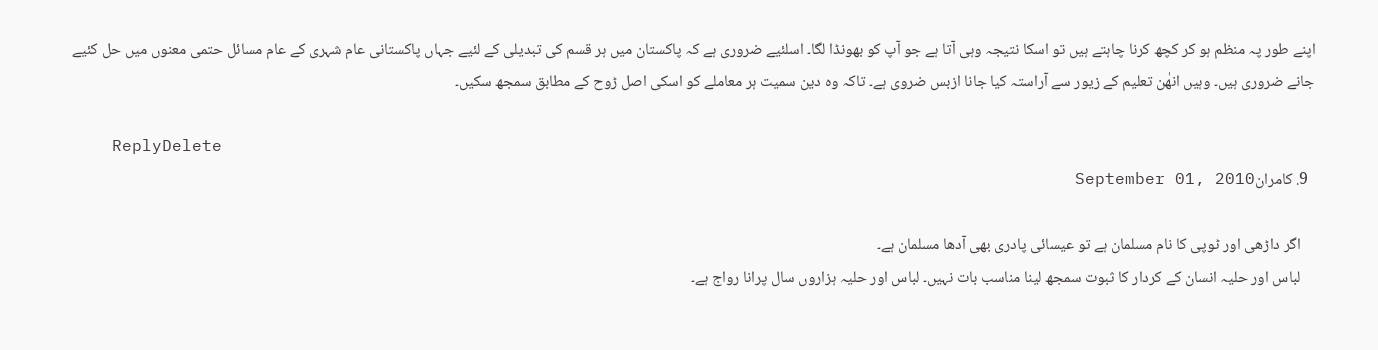اپنے طور پہ منظم ہو کر کچھ کرنا چاہتے ہیں تو اسکا نتیجہ وہی آتا ہے جو آپ کو بھونڈا لگا۔ اسلئیے ضروری ہے کہ پاکستان میں ہر قسم کی تبدیلی کے لئیے جہاں پاکستانی عام شہری کے عام مسائل حتمی معنوں میں حل کئیے جانے ضروری ہیں۔ وہیں انھٰن تعلیم کے زیور سے آراستہ کیا جانا ازبس ضروی ہے۔ تاکہ وہ دین سمیت ہر معاملے کو اسکی اصل ڑوح کے مطابق سمجھ سکیں۔

    ReplyDelete
  9. کامرانSeptember 01, 2010

    اگر داڑھی اور ٹوپی کا نام مسلمان ہے تو عیسائی پادری بھی آدھا مسلمان ہے۔
    لباس اور حليہ انسان کے کردار کا ثبوت سمجھ لينا مناسب بات نہيں۔ لباس اور حليہ ہزاروں سال پرانا رواج ہے۔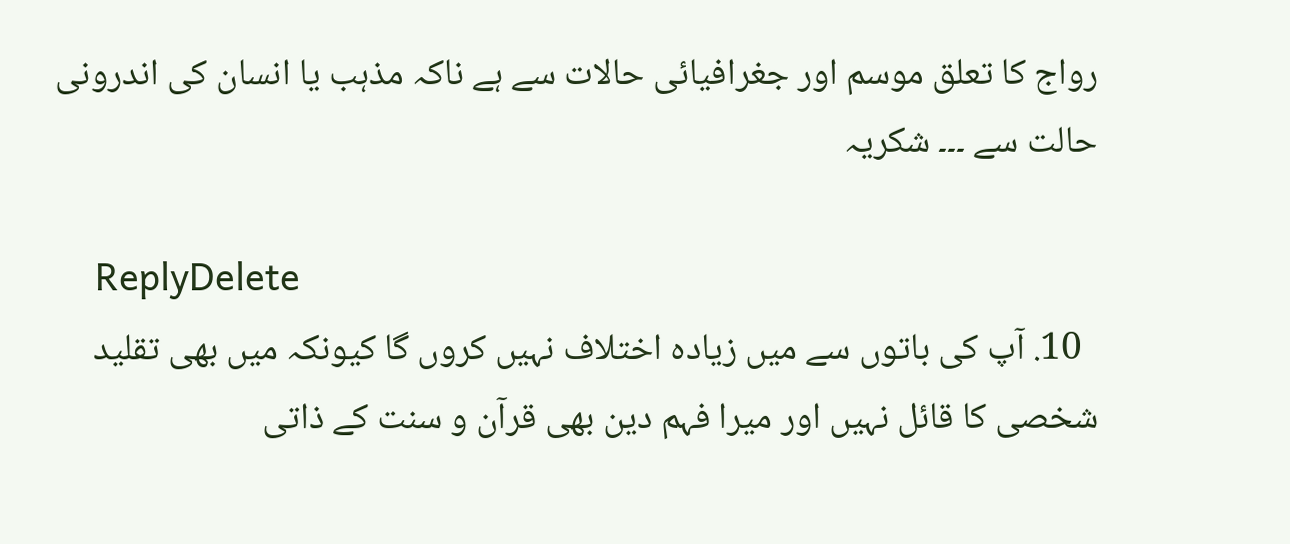رواج کا تعلق موسم اور جغرافيائی حالات سے ہے ناکہ مذہب يا انسان کی اندرونی حالت سے ۔۔۔ شکريہ

    ReplyDelete
  10. آپ کی باتوں سے میں زیادہ اختلاف نہیں کروں گا کیونکہ میں بھی تقلید شخصی کا قائل نہیں اور میرا فہم دین بھی قرآن و سنت کے ذاتی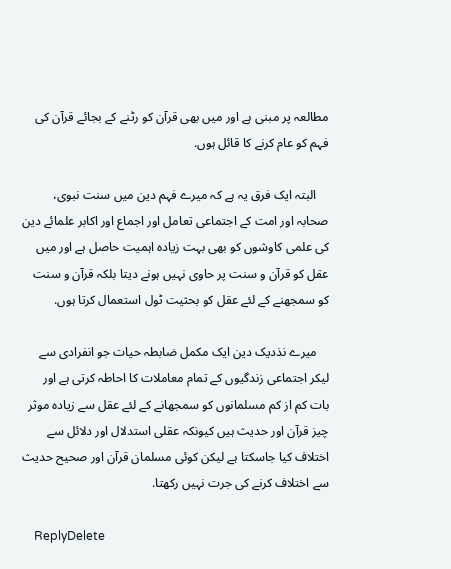مطالعہ پر مبنی ہے اور میں بھی قرآن کو رٹنے کے بجائے قرآن کی فہم کو عام کرنے کا قائل ہوں.

    البتہ ایک فرق یہ ہے کہ میرے فہم دین میں سنت نبوی، صحابہ اور امت کے اجتماعی تعامل اور اجماع اور اکابر علمائے دین کی علمی کاوشوں کو بھی بہت زیادہ اہمیت حاصل ہے اور میں عقل کو قرآن و سنت پر حاوی نہیں ہونے دیتا بلکہ قرآن و سنت کو سمجھنے کے لئے عقل کو بحثیت ٹول استعمال کرتا ہوں.

    میرے نذدیک دین ایک مکمل ضابطہ حیات جو انفرادی سے لیکر اجتماعی زندگیوں کے تمام معاملات کا احاطہ کرتی ہے اور بات کم از کم مسلمانوں کو سمجھانے کے لئے عقل سے زیادہ موثر چیز قرآن اور حدیث ہیں کیونکہ عقلی استدلال اور دلائل سے اختلاف کیا جاسکتا ہے لیکن کوئی مسلمان قرآن اور صحیح حدیث سے اختلاف کرنے کی جرت نہیں رکھتا.

    ReplyDelete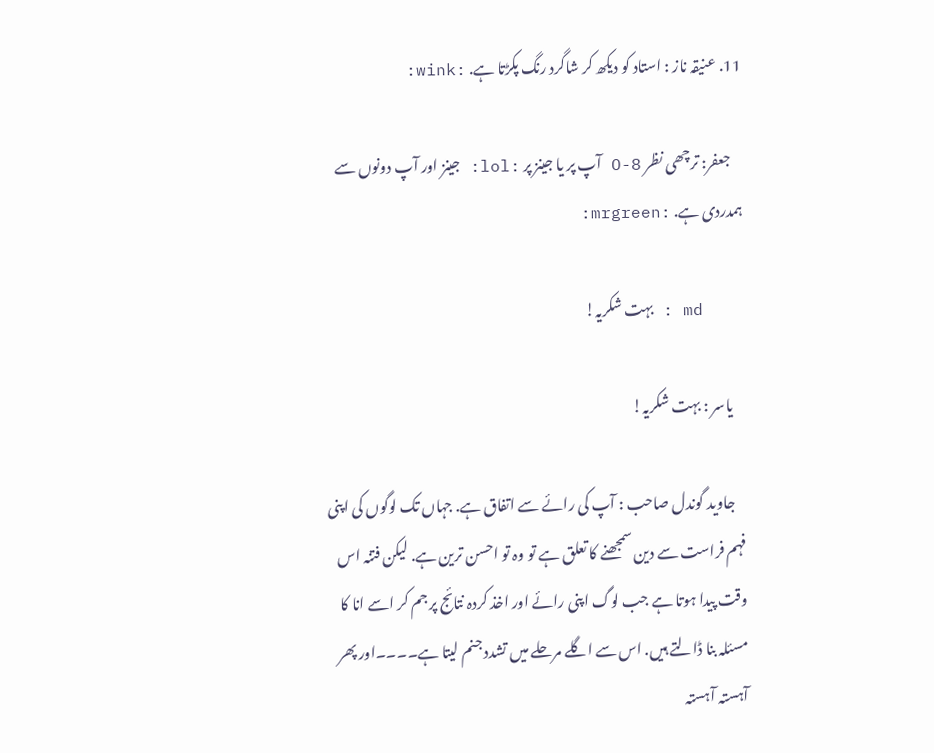11. عنیقہ ناز : استاد کو دیکھ کر شاگرد رنگ پکڑتا ہے. :wink:

    جعفر: ترچھی نظر 8-O آپ پر یا جینز پر :lol: جینز اور آپ دونوں سے ہمدردی ہے. :mrgreen:

    md : بہت شکریہ!

    یاسر : بہت شکریہ!

    جاوید گوندل صاحب : آپ کی رائے سے اتفاق ہے. جہاں تک لوگوں کی اپنی فہم فراست سے دین سمجھنے کا تعلق ہے تو وہ تو احسن ترین ہے. لیکن فتنہ اس وقت پیدا ہوتا ہے جب لوگ اپنی رائے اور اخذ کردہ نتائج پر جم کر اسے انا کا مسئلہ بنا ڈالتے ہیں. اس سے اگلے مرحلے میں تشدد جنم لیتا ہے۔۔۔۔اور پھر آہستہ آہستہ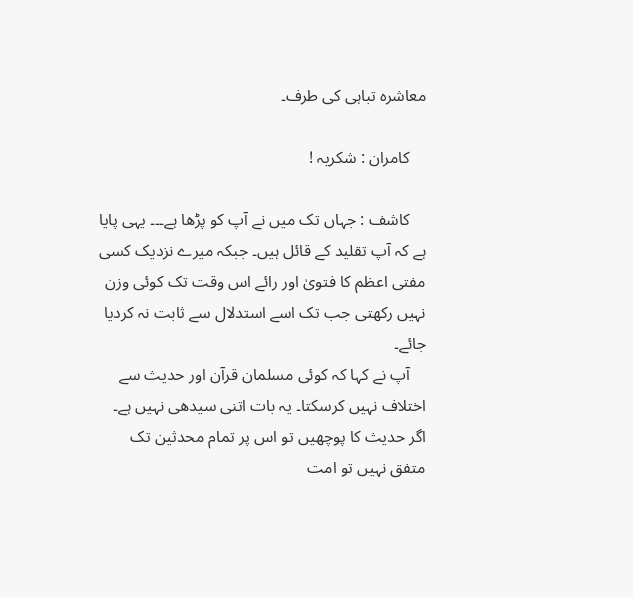معاشرہ تباہی کی طرف۔

    کامران : شکریہ !

    کاشف : جہاں تک میں نے آپ کو پڑھا ہے۔۔۔ یہی پایا ہے کہ آپ تقلید کے قائل ہیں۔ جبکہ میرے نزدیک کسی مفتی اعظم کا فتویٰ اور رائے اس وقت تک کوئی وزن نہیں رکھتی جب تک اسے استدلال سے ثابت نہ کردیا جائے۔
    آپ نے کہا کہ کوئی مسلمان قرآن اور حدیث سے اختلاف نہیں کرسکتا۔ یہ بات اتنی سیدھی نہیں ہے۔ اگر حدیث کا پوچھیں تو اس پر تمام محدثین تک متفق نہیں تو امت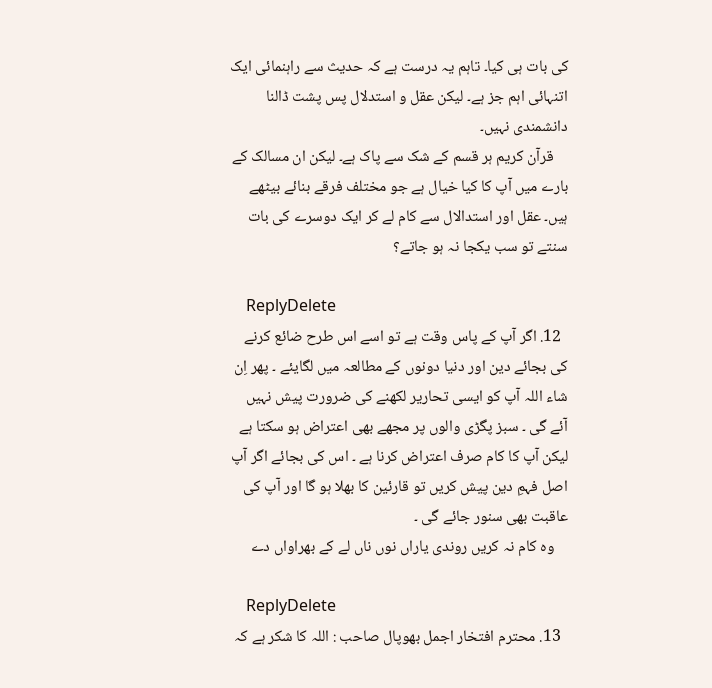کی بات ہی کیا۔ تاہم یہ درست ہے کہ حدیث سے راہنمائی ایک اتنہائی اہم جز ہے۔ لیکن عقل و استدلال پس پشت ڈالنا دانشمندی نہیں۔
    قرآن کریم ہر قسم کے شک سے پاک ہے۔ لیکن ان مسالک کے بارے میں آپ کا کیا خیال ہے جو مختلف فرقے بنائے بیٹھے ہیں۔ عقل اور استدالال سے کام لے کر ایک دوسرے کی بات سنتے تو سب یکجا نہ ہو جاتے؟

    ReplyDelete
  12. اگر آپ کے پاس وقت ہے تو اسے اس طرح ضائع کرنے کی بجائے دين اور دنيا دونوں کے مطالعہ ميں لگايئے ۔ پھر اِن شاء اللہ آپ کو ايسی تحارير لکھنے کی ضرورت پيش نہيں آئے گی ۔ سبز پگڑی والوں پر مجھے بھی اعتراض ہو سکتا ہے ليکن آپ کا کام صرف اعتراض کرنا ہے ۔ اس کی بجائے اگر آپ اصل فہمِ دين پيش کريں تو قارئين کا بھلا ہو گا اور آپ کی عاقبت بھی سنور جائے گی ۔
    وہ کام نہ کريں روندی ياراں نوں ناں لے کے بھراواں دے

    ReplyDelete
  13. محترم افتخار اجمل بھوپال صاحب : اللہ کا شکر ہے کہ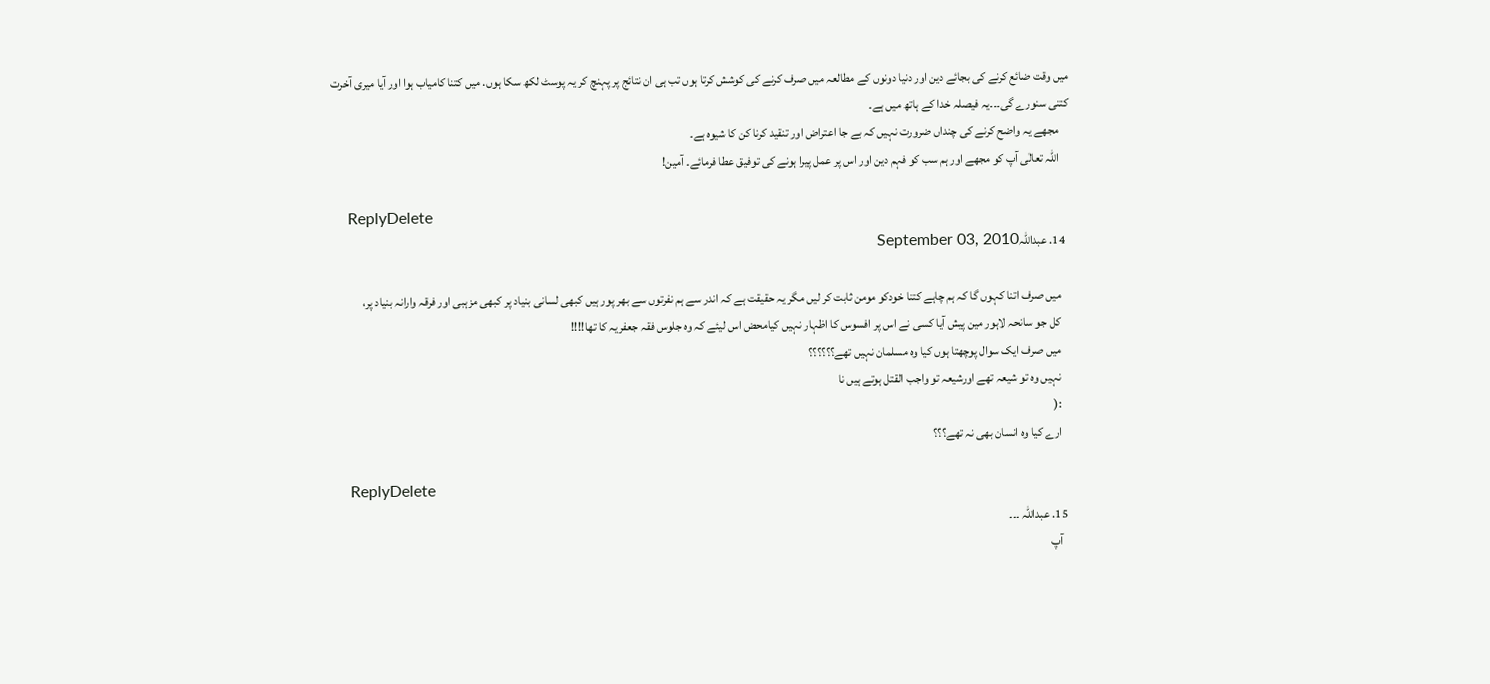میں وقت ضائع کرنے کی بجائے دین اور دنیا دونوں کے مطالعہ میں صرف کرنے کی کوشش کرتا ہوں تب ہی ان نتائج پر پہنچ کر یہ پوسٹ لکھ سکا ہوں. میں کتنا کامیاب ہوا اور آیا میری آخرت کتنی سنورے گی۔۔۔یہ فیصلہ خدا کے ہاتھ میں ہے۔
    مجھے یہ واضح کرنے کی چنداں ضرورت نہیں کہ بے جا اعتراض اور تنقید کرنا کن کا شیوہ ہے۔
    اللہ تعالٰی آپ کو مجھے اور ہم سب کو فہم دین اور اس پر عمل پیرا ہونے کی توفیق عطا فرمائے۔ آمین!

    ReplyDelete
  14. عبداللہSeptember 03, 2010

    میں صرف اتنا کہوں گا کہ ہم چاہے کتنا خودکو مومن ثابت کر لیں مگر یہ حقیقت ہے کہ اندر سے ہم نفرتوں سے بھر پور ہیں کبھی لسانی بنیاد پر کبھی مزہبی اور فرقہ وارانہ بنیاد پر،
    کل جو سانحہ لاہور مین پیش آیا کسی نے اس پر افسوس کا اظہار نہیں کیامحض اس لیئے کہ وہ جلوس فقہ جعفریہ کا تھا!!!!
    میں صرف ایک سوال پوچھتا ہوں کیا وہ مسلمان نہیں تھے؟؟؟؟؟؟
    نہیں وہ تو شیعہ تھے اورشیعہ تو واجب القتل ہوتے ہیں نا
    :(
    ارے کیا وہ انسان بھی نہ تھے؟؟؟

    ReplyDelete
  15. عبداللہ ۔۔۔
    آپ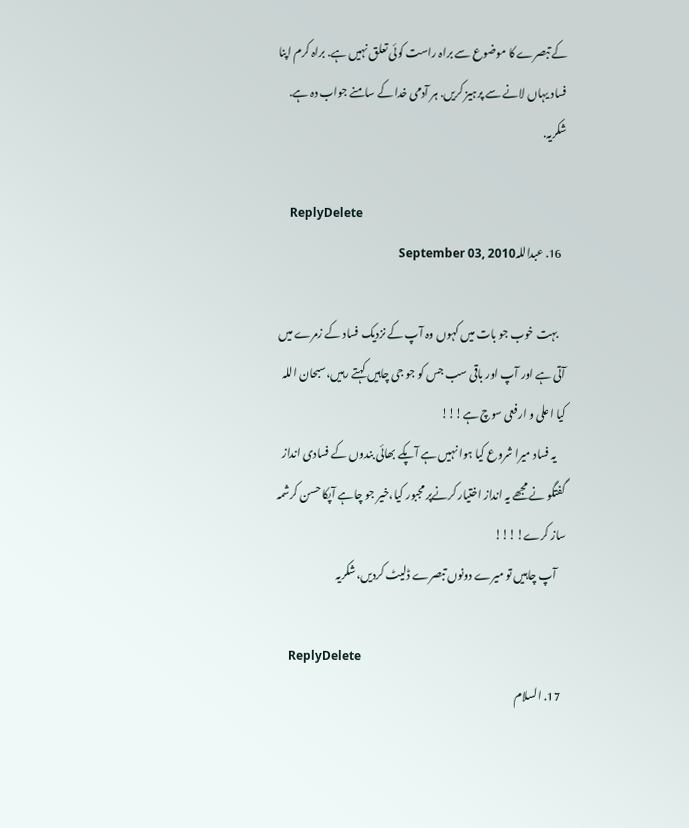کے تبصرے کا موضوع سے براہ راست کوئی تعلق نہیں ہے. براہ کرم اپنا فساد یہاں لانے سے پرہیز کریں. ہر آدمی خدا کے سامنے جواب دہ ہے. شکریہ.

    ReplyDelete
  16. عبداللہSeptember 03, 2010

    بہت خوب جو بات میں کہوں وہ آپ کے نزدیک فساد کے زمرے میں آتی ہے اور آپ اور باقی سب جس کو جو جی چاہیں کہتے رہیں،سبحان اللہ کیا اعلی و ارفعی سوچ ہے!!!
    یہ فساد میرا شروع کیا ہوا نہیں ہے آپکے بھائی بندوں کے فسادی انداز گفتگو نے مجھے یہ انداز اختیار کرنےپر مجبور کیا،خیر جو چاہے آپکا حسن کرشمہ ساز کرے!!!!
    آپ چاہیں تو میرے دونوں تبصرے ڈلیٹ کردیں،شکریہ

    ReplyDelete
  17. السلام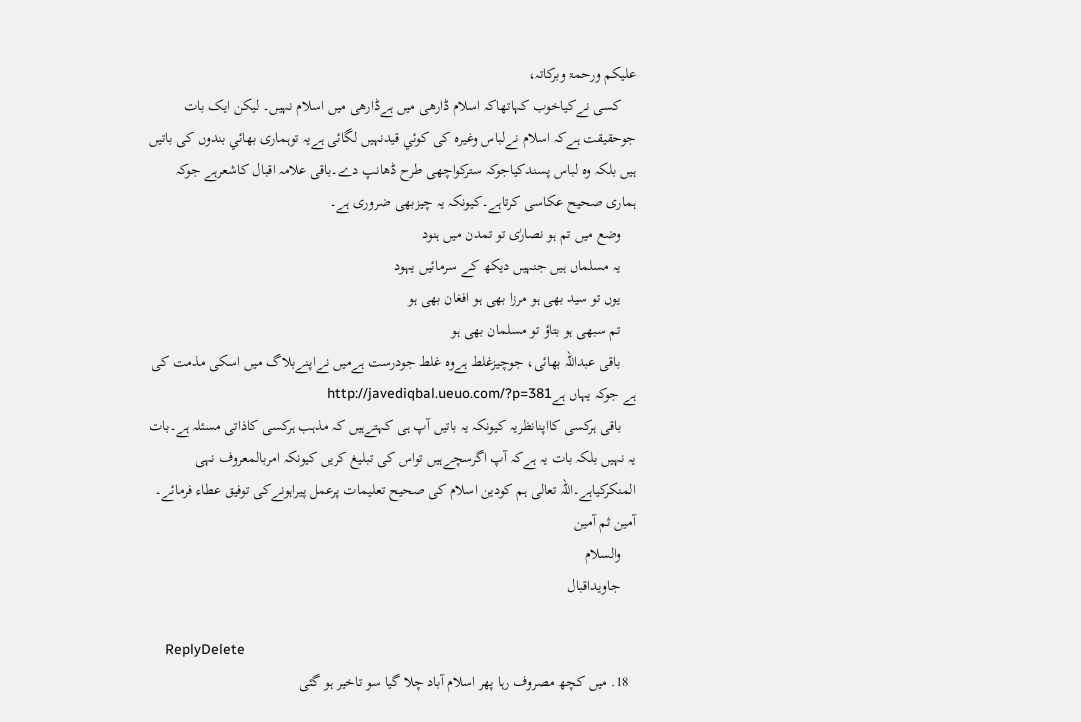علیکم ورحمۃ وبرکاتہ،
    کسی نےکیاخوب کہاتھاکہ اسلام ڈارھی میں ہےڈارھی میں اسلام نہیں۔ لیکن ایک بات جوحقیقت ہےکہ اسلام نےلباس وغیرہ کی کوئي قیدنہیں لگائی ہےیہ توہماری بھائي بندوں کی باتیں ہیں بلکہ وہ لباس پسندکیاجوکہ سترکواچھی طرح ڈھانپ دے۔باقی علامہ اقبال کاشعرہے جوکہ ہماری صحیح عکاسی کرتاہے۔کیونکہ یہ چیزبھی ضروری ہے۔
    وضع میں تم ہو نصارٰی تو تمدن میں ہنود
    یہ مسلماں ہیں جنہیں دیکھ کے سرمائیں یہود
    یوں تو سید بھی ہو مرزا بھی ہو افغان بھی ہو
    تم سبھی ہو بتاؤ تو مسلمان بھی ہو
    باقی عبداللہ بھائی، جوچیزغلط ہےوہ غلط جودرست ہےمیں نےاپنےبلاگ میں اسکی مذمت کی ہے جوکہ یہاں ہےhttp://javediqbal.ueuo.com/?p=381
    باقی ہرکسی کااپنانظریہ کیونکہ یہ باتیں آپ ہی کہتےہیں کہ مذہب ہرکسی کاذاتی مسئلہ ہے۔بات یہ نہیں بلکہ بات یہ ہےکہ آپ اگرسچےہیں تواس کی تبلیغ کریں کیونکہ امربالمعروف نہی المنکرکیاہے۔اللہ تعالی ہم کودین اسلام کی صحیح تعلیمات پرعمل پیراہونےکی توفیق عطاء فرمائے۔ آمین ثم آمین
    والسلام
    جاویداقبال

    ReplyDelete
  18. ميں کچھ مصروف رہا پھر اسلام آباد چلا گيا سو تاخير ہو گئی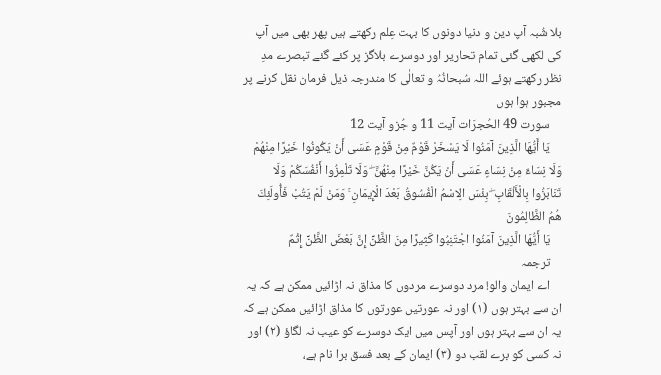بلا شُبہ آپ دين و دنيا دونوں کا بہت عِلم رکھتے ہيں پھر بھی ميں آپ کی لکھی گئی تمام تحارير اور دوسرے بلاگز پر کئے گئے تبصرے مدِ نظر رکھتے ہوئے اللہ سُبحانُہُ و تعالٰی کا مندرجہ ذيل فرمان نقل کرنے پر مجبور ہوا ہوں
    سورت 49 الحُجرَات آيت 11 و جُزو آيت 12
    يَا أَيُّهَا الَّذِينَ آمَنُوا لَا يَسْخَرْ قَوْمٌ مِنْ قَوْمٍ عَسَى أَنْ يَكُونُوا خَيْرًا مِنْهُمْ وَلَا نِسَاءٌ مِنْ نِسَاءٍ عَسَى أَنْ يَكُنَّ خَيْرًا مِنْهُنَّ ۖ وَلَا تَلْمِزُوا أَنْفُسَكُمْ وَلَا تَنَابَزُوا بِالْأَلْقَابِ ۖ بِئْسَ الِاسْمُ الْفُسُوقُ بَعْدَ الْإِيمَانِ ۚ وَمَنْ لَمْ يَتُبْ فَأُولَئِكَ هُمُ الظَّالِمُونَ
    يَا أَيُّهَا الَّذِينَ آمَنُوا اجْتَنِبُوا كَثِيرًا مِنَ الظَّنِّ إِنَّ بَعْضَ الظَّنِّ إِثْمٌ
    ترجمہ
    اے ایمان والو! مرد دوسرے مردوں کا مذاق نہ اڑائیں ممکن ہے کہ یہ ان سے بہتر ہوں (۱) اور نہ عورتیں عورتوں کا مذاق اڑائیں ممکن ہے کہ یہ ان سے بہتر ہوں اور آپس میں ایک دوسرے کو عیب نہ لگاؤ (۲) اور نہ کسی کو برے لقب دو (۳) ایمان کے بعد فسق برا نام ہے،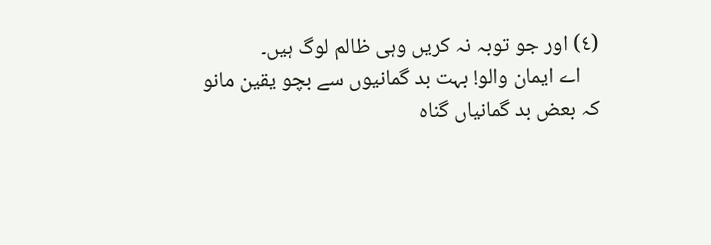(٤) اور جو توبہ نہ کریں وہی ظالم لوگ ہیں۔
    اے ایمان والو! بہت بد گمانیوں سے بچو یقین مانو کہ بعض بد گمانیاں گناہ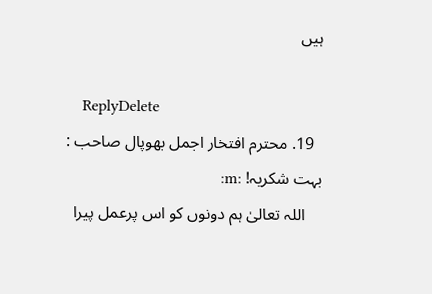ہیں

    ReplyDelete
  19. محترم افتخار اجمل بھوپال صاحب : بہت شکریہ! :m:
    اللہ تعالیٰ ہم دونوں کو اس پرعمل پیرا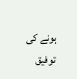ہونے کی توفیق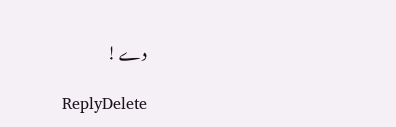دے !

    ReplyDelete